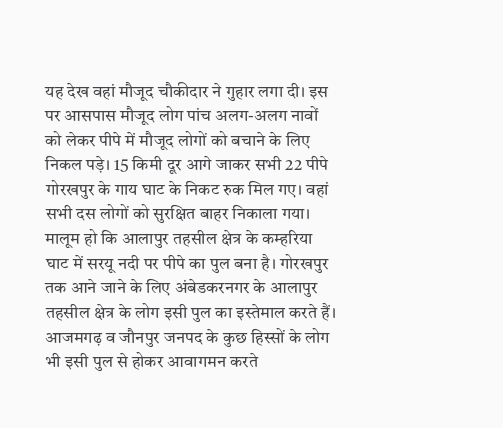यह देख वहां मौजूद चौकीदार ने गुहार लगा दी। इस पर आसपास मौजूद लोग पांच अलग-अलग नावों को लेकर पीपे में मौजूद लोगों को बचाने के लिए निकल पड़े। 15 किमी दूर आगे जाकर सभी 22 पीपे गोरखपुर के गाय घाट के निकट रुक मिल गए। वहां सभी दस लोगों को सुरक्षित बाहर निकाला गया।
मालूम हो कि आलापुर तहसील क्षेत्र के कम्हरिया घाट में सरयू नदी पर पीपे का पुल बना है। गोरखपुर तक आने जाने के लिए अंबेडकरनगर के आलापुर तहसील क्षेत्र के लोग इसी पुल का इस्तेमाल करते हैं। आजमगढ़ व जौनपुर जनपद के कुछ हिस्सों के लोग भी इसी पुल से होकर आवागमन करते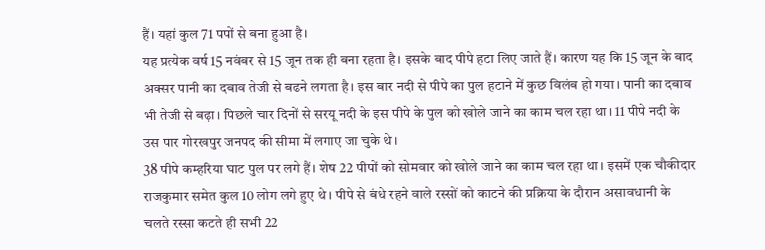हैं। यहां कुल 71 पपों से बना हुआ है।
यह प्रत्येक वर्ष 15 नवंबर से 15 जून तक ही बना रहता है। इसके बाद पीपे हटा लिए जाते हैं। कारण यह कि 15 जून के बाद अक्सर पानी का दबाव तेजी से बढने लगता है। इस बार नदी से पीपे का पुल हटाने में कुछ विलंब हो गया। पानी का दबाव भी तेजी से बढ़ा। पिछले चार दिनों से सरयू नदी के इस पीपे के पुल को खोले जाने का काम चल रहा था। 11 पीपे नदी के उस पार गोरखपुर जनपद की सीमा में लगाए जा चुके थे।
38 पीपे कम्हरिया घाट पुल पर लगे हैं। शेष 22 पीपों को सोमवार को खोले जाने का काम चल रहा था। इसमें एक चौकीदार राजकुमार समेत कुल 10 लोग लगे हुए थे। पीपे से बंधे रहने वाले रस्सों को काटने की प्रक्रिया के दौरान असावधानी के चलते रस्सा कटते ही सभी 22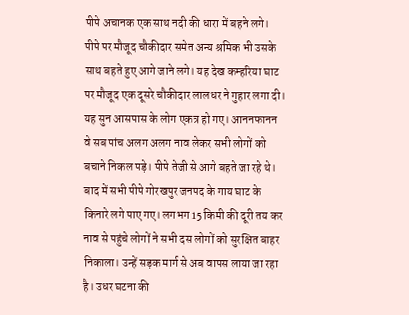पीपे अचानक एक साथ नदी की धारा में बहने लगे।
पीपे पर मौजूद चौकीदार समेत अन्य श्रमिक भी उसके साथ बहते हुए आगे जाने लगे। यह देख कम्हरिया घाट पर मौजूद एक दूसरे चौकीदार लालधर ने गुहार लगा दी। यह सुन आसपास के लोग एकत्र हो गए। आननफानन वे सब पांच अलग अलग नाव लेकर सभी लोगों को बचाने निकल पड़े। पीपे तेजी से आगे बहते जा रहे थे।
बाद में सभी पीपे गोरखपुर जनपद के गाय घाट के किनारे लगे पाए गए। लगभग 15 किमी की दूरी तय कर नाव से पहुंचे लोगों ने सभी दस लोगों को सुरक्षित बाहर निकाला। उन्हें सड़क मार्ग से अब वापस लाया जा रहा है। उधर घटना की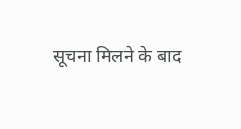सूचना मिलने के बाद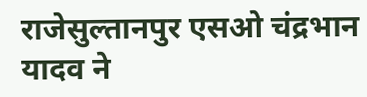राजेसुल्तानपुर एसओ चंद्रभान यादव ने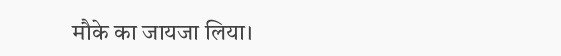मौके का जायजा लिया।